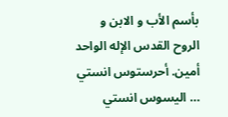بأسم الأب و الابن و الروح القدس الإله الواحد أمين. أحرستوس انستي … اليسوس انستي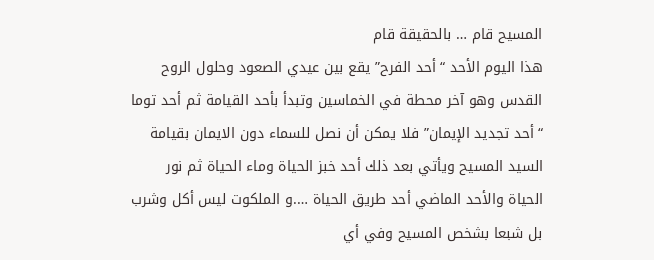المسيح قام … بالحقيقة قام
هذا اليوم الأحد “أحد الفرح” يقع بين عيدي الصعود وحلول الروح القدس وهو آخر محطة في الخماسين وتبدأ بأحد القيامة ثم أحد توما “أحد تجديد الإيمان” فلا يمكن أن نصل للسماء دون الايمان بقيامة السيد المسيح ويأتي بعد ذلك أحد خبز الحياة وماء الحياة ثم نور الحياة والأحد الماضي أحد طريق الحياة ….و الملكوت ليس أكل وشرب بل شبعا بشخص المسيح وفي أي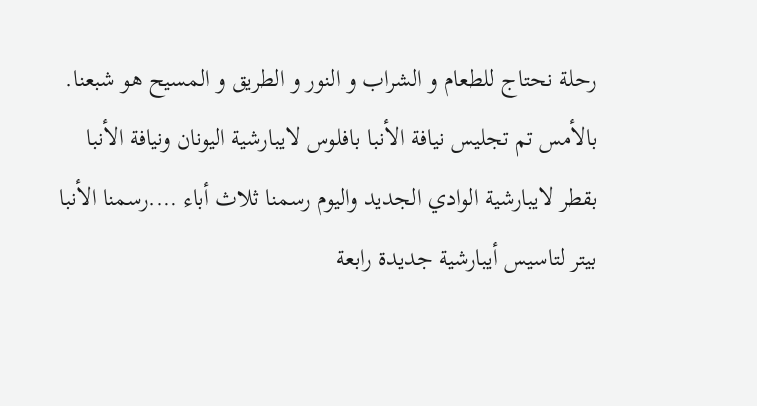رحلة نحتاج للطعام و الشراب و النور و الطريق و المسيح هو شبعنا.
بالأمس تم تجليس نيافة الأنبا بافلوس لايبارشية اليونان ونيافة الأنبا بقطر لايبارشية الوادي الجديد واليوم رسمنا ثلاث أباء ….رسمنا الأنبا بيتر لتاسيس أيبارشية جديدة رابعة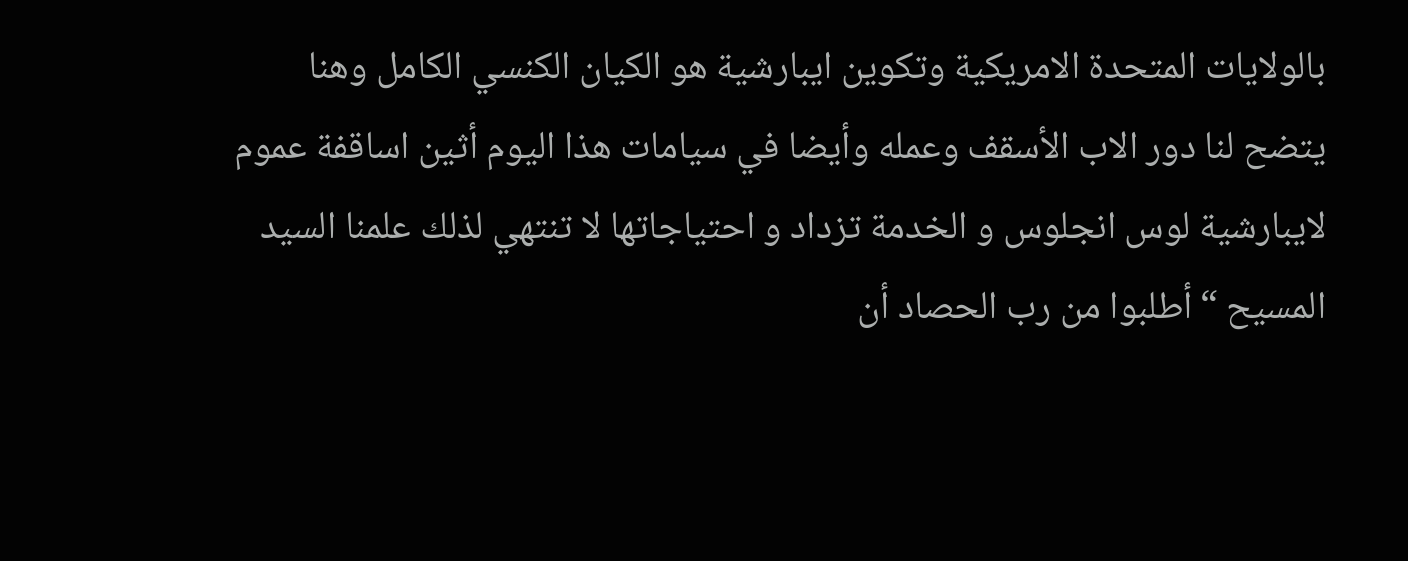بالولايات المتحدة الامريكية وتكوين ايبارشية هو الكيان الكنسي الكامل وهنا يتضح لنا دور الاب الأسقف وعمله وأيضا في سيامات هذا اليوم أثين اساقفة عموم لايبارشية لوس انجلوس و الخدمة تزداد و احتياجاتها لا تنتهي لذلك علمنا السيد المسيح “أطلبوا من رب الحصاد أن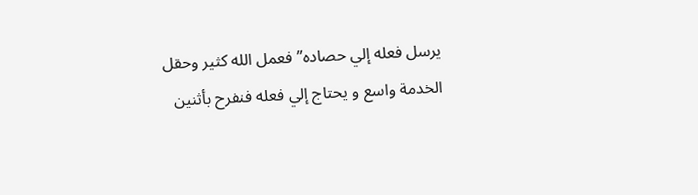يرسل فعله إلي حصاده” فعمل الله كثير وحقل الخدمة واسع و يحتاج إلي فعله فنفرح بأثنين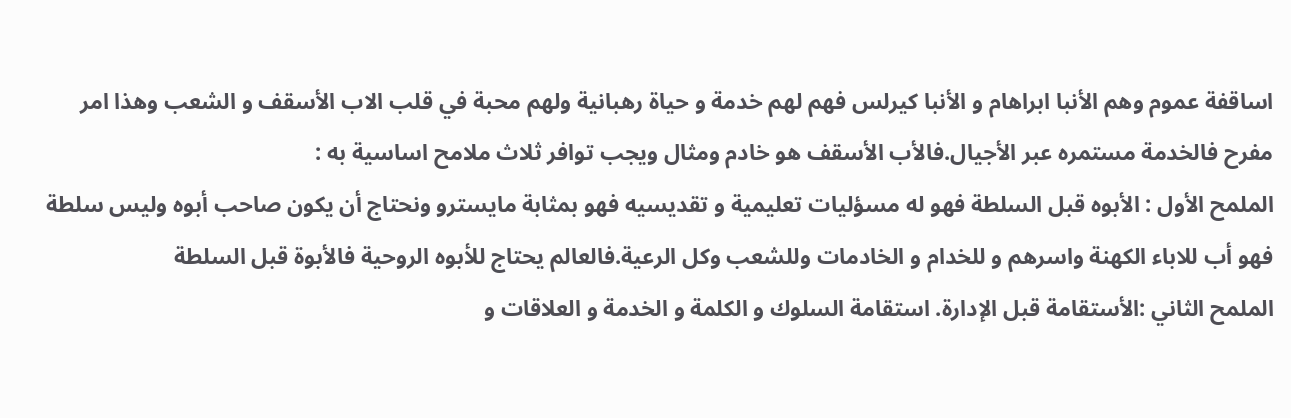اساقفة عموم وهم الأنبا ابراهام و الأنبا كيرلس فهم لهم خدمة و حياة رهبانية ولهم محبة في قلب الاب الأسقف و الشعب وهذا امر مفرح فالخدمة مستمره عبر الأجيال.فالأب الأسقف هو خادم ومثال ويجب توافر ثلاث ملامح اساسية به :
الملمح الأول : الأبوه قبل السلطة فهو له مسؤليات تعليمية و تقديسيه فهو بمثابة مايسترو ونحتاج أن يكون صاحب أبوه وليس سلطة فهو أب للاباء الكهنة واسرهم و للخدام و الخادمات وللشعب وكل الرعية.فالعالم يحتاج للأبوه الروحية فالأبوة قبل السلطة
الملمح الثاني :الأستقامة قبل الإدارة. استقامة السلوك و الكلمة و الخدمة و العلاقات و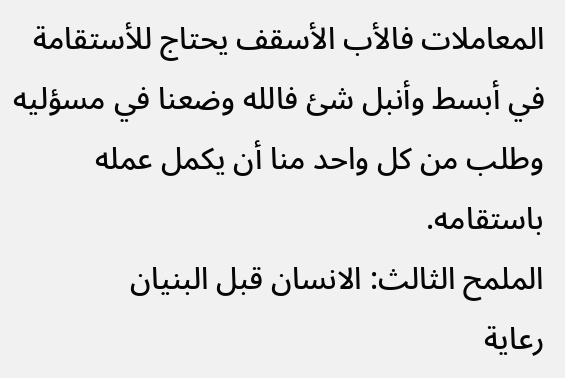المعاملات فالأب الأسقف يحتاج للأستقامة في أبسط وأنبل شئ فالله وضعنا في مسؤليه وطلب من كل واحد منا أن يكمل عمله باستقامه.
الملمح الثالث: الانسان قبل البنيان
رعاية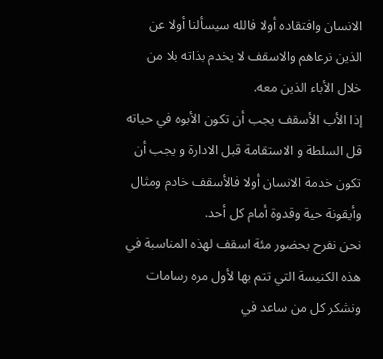الانسان وافتقاده أولا فالله سيسألنا أولا عن الذين نرعاهم والاسقف لا يخدم بذاته بلا من خلال الأباء الذين معه.
إذا الأب الأسقف يجب أن تكون الأبوه في حياته قل السلطة و الاستقامة قبل الادارة و يجب أن تكون خدمة الانسان أولا فالأسقف خادم ومثال وأيقونة حية وقدوة أمام كل أحد.
نحن نفرح بحضور مئة اسقف لهذه المناسبة في هذه الكنيسة التي تتم بها لأول مره رسامات ونشكر كل من ساعد في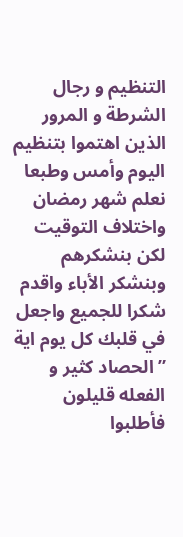التنظيم و رجال الشرطة و المرور الذين اهتموا بتنظيم اليوم وأمس وطبعا نعلم شهر رمضان واختلاف التوقيت لكن بنشكرهم وبنشكر الأباء واقدم شكرا للجميع واجعل في قلبك كل يوم اية ” الحصاد كثير و الفعله قليلون فأطلبوا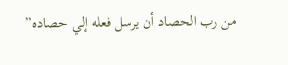من رب الحصاد أن يرسل فعله إلي حصاده”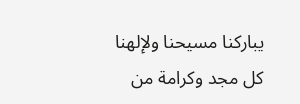يباركنا مسيحنا ولإلهنا كل مجد وكرامة من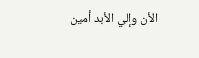الأن وإلي الأبد أمين